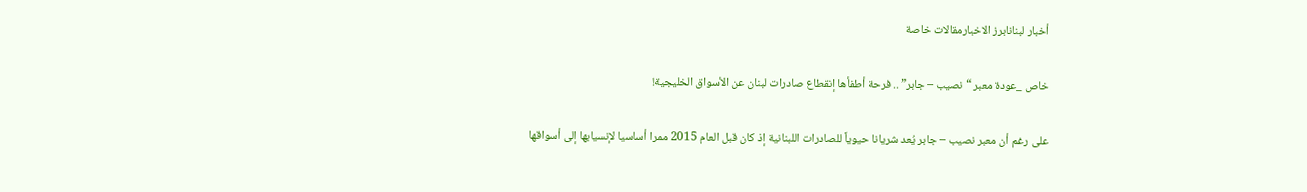أخبار لبنانابرز الاخبارمقالات خاصة

خاص _عودة معبر “نصيب – جابر” .. فرحة أطفأها إنقطاع صادرات لبنان عن الأسواق الخليجية!

على رغم أن معبر نصيب – جابر يُعد شريانا حيوياً للصادرات اللبنانية إذ كان قبل العام 2015 ممرا أساسيا لإنسيابها إلى أسواقها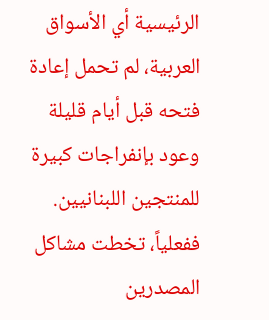الرئيسية أي الأسواق العربية، لم تحمل إعادة فتحه قبل أيام قليلة وعود بإنفراجات كبيرة للمنتجين اللبنانيين.
ففعلياً، تخطت مشاكل المصدرين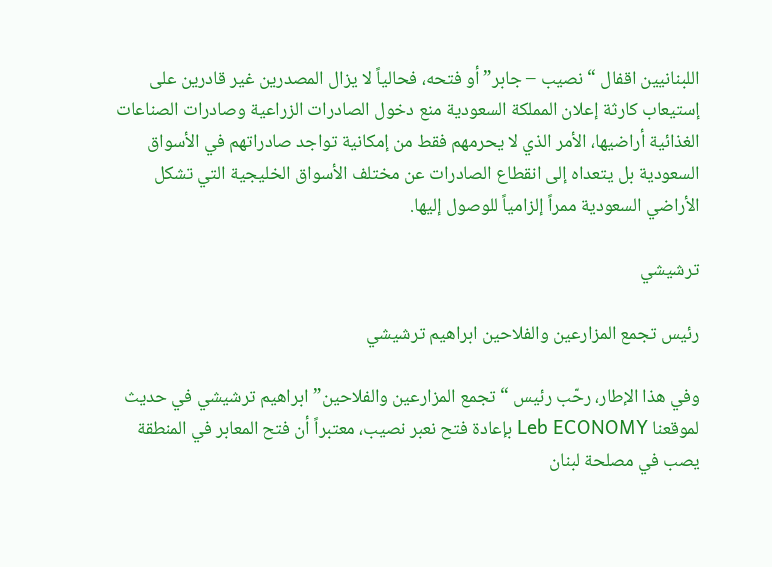اللبنانيين اقفال “نصيب – جابر” أو فتحه، فحالياً لا يزال المصدرين غير قادرين على إستيعاب كارثة إعلان المملكة السعودية منع دخول الصادرات الزراعية وصادرات الصناعات الغذائية أراضيها، الأمر الذي لا يحرمهم فقط من إمكانية تواجد صادراتهم في الأسواق السعودية بل يتعداه إلى انقطاع الصادرات عن مختلف الأسواق الخليجية التي تشكل الأراضي السعودية ممراً إلزامياً للوصول إليها.

ترشيشي

رئيس تجمع المزارعين والفلاحين ابراهيم ترشيشي

وفي هذا الإطار، رحّب رئيس “تجمع المزارعين والفلاحين” ابراهيم ترشيشي في حديث لموقعنا Leb ECONOMY بإعادة فتح نعبر نصيب، معتبراً أن فتح المعابر في المنطقة يصب في مصلحة لبنان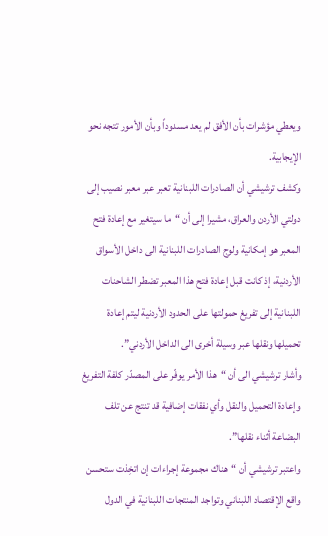ويعطي مؤشرات بأن الأفق لم يعد مسدوداً وبأن الأمور تتجه نحو الإيجابية.
وكشف ترشيشي أن الصادرات اللبنانية تعبر عبر معبر نصيب إلى دولتي الأردن والعراق، مشيرا إلى أن “ما سيتغير مع إعادة فتح المعبر هو إمكانية ولوج الصادرات اللبنانية الى داخل الأسواق الأردنية، إذ كانت قبل إعادة فتح هذا المعبر تضطر الشاحنات اللبنانية إلى تفريغ حمولتها على الحدود الأردنية ليتم إعادة تحميلها ونقلها عبر وسيلة أخرى الى الداخل الأردني”.
وأشار ترشيشي الى أن “هذا الأمر يوفّر على المصدّر كلفة التفريغ وإعادة التحميل والنقل وأي نفقات إضافية قد تنتج عن تلف البضاعة أثناء نقلها”.
واعتبر ترشيشي أن “هناك مجموعة إجراءات إن اتخِذت ستحسن واقع الإقتصاد اللبناني وتواجد المنتجات اللبنانية في الدول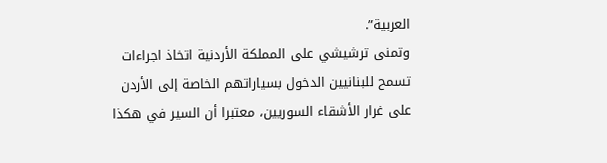العربية”.
وتمنى ترشيشي على المملكة الأردنية اتخاذ اجراءات تسمح للبنانيين الدخول بسياراتهم الخاصة إلى الأردن على غرار الأشقاء السوريين، معتبرا أن السير في هكذا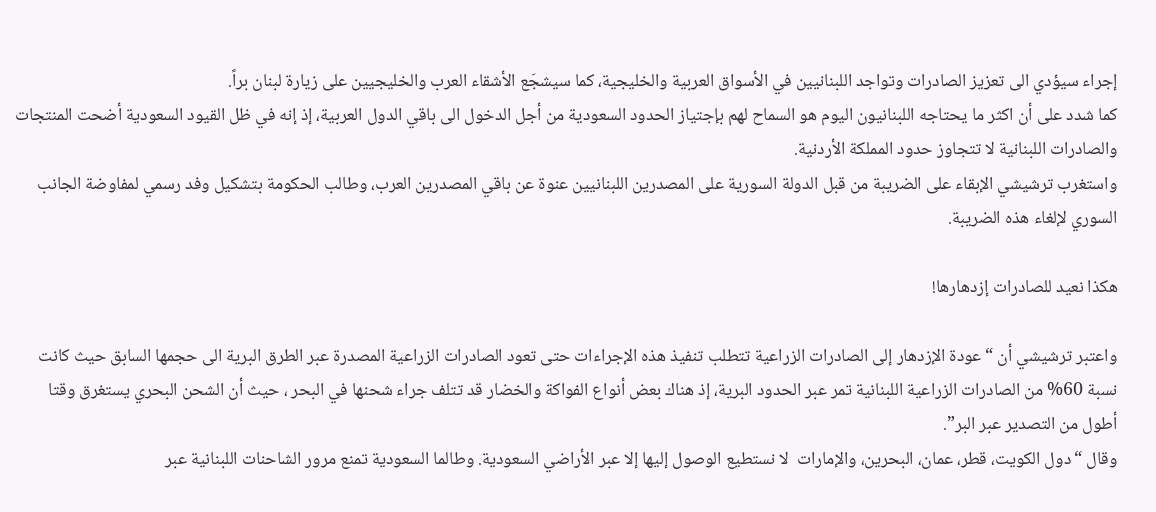إجراء سيؤدي الى تعزيز الصادرات وتواجد اللبنانيين في الأسواق العربية والخليجية، كما سيشجَع الأشقاء العرب والخليجيين على زيارة لبنان براً.
كما شدد على أن اكثر ما يحتاجه اللبنانيون اليوم هو السماح لهم بإجتياز الحدود السعودية من أجل الدخول الى باقي الدول العربية، إذ إنه في ظل القيود السعودية أضحت المنتجات والصادرات اللبنانية لا تتجاوز حدود المملكة الأردنية.
واستغرب ترشيشي الإبقاء على الضريبة من قبل الدولة السورية على المصدرين اللبنانيين عنوة عن باقي المصدرين العرب، وطالب الحكومة بتشكيل وفد رسمي لمفاوضة الجانب السوري لإلغاء هذه الضريبة.

هكذا نعيد للصادرات إزدهارها!

واعتبر ترشيشي أن “عودة الإزدهار إلى الصادرات الزراعية تتطلب تنفيذ هذه الإجراءات حتى تعود الصادرات الزراعية المصدرة عبر الطرق البرية الى حجمها السابق حيث كانت نسبة 60% من الصادرات الزراعية اللبنانية تمر عبر الحدود البرية، إذ هناك بعض أنواع الفواكة والخضار قد تتلف جراء شحنها في البحر ، حيث أن الشحن البحري يستغرق وقتا أطول من التصدير عبر البر”.
وقال “دول الكويت، قطر، عمان، البحرين، والإمارات  لا نستطيع الوصول إليها إلا عبر الأراضي السعودية. وطالما السعودية تمنع مرور الشاحنات اللبنانية عبر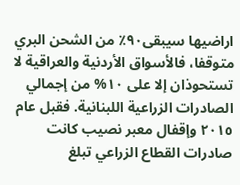اراضيها سيبقى٩٠٪ من الشحن البري متوقفا، فالأسواق الأردنية والعراقية لا تستحوذان إلا على ١٠% من إجمالي الصادرات الزراعية اللبنانية. فقبل عام ٢٠١٥ وإقفال معبر نصيب كانت صادرات القطاع الزراعي تبلغ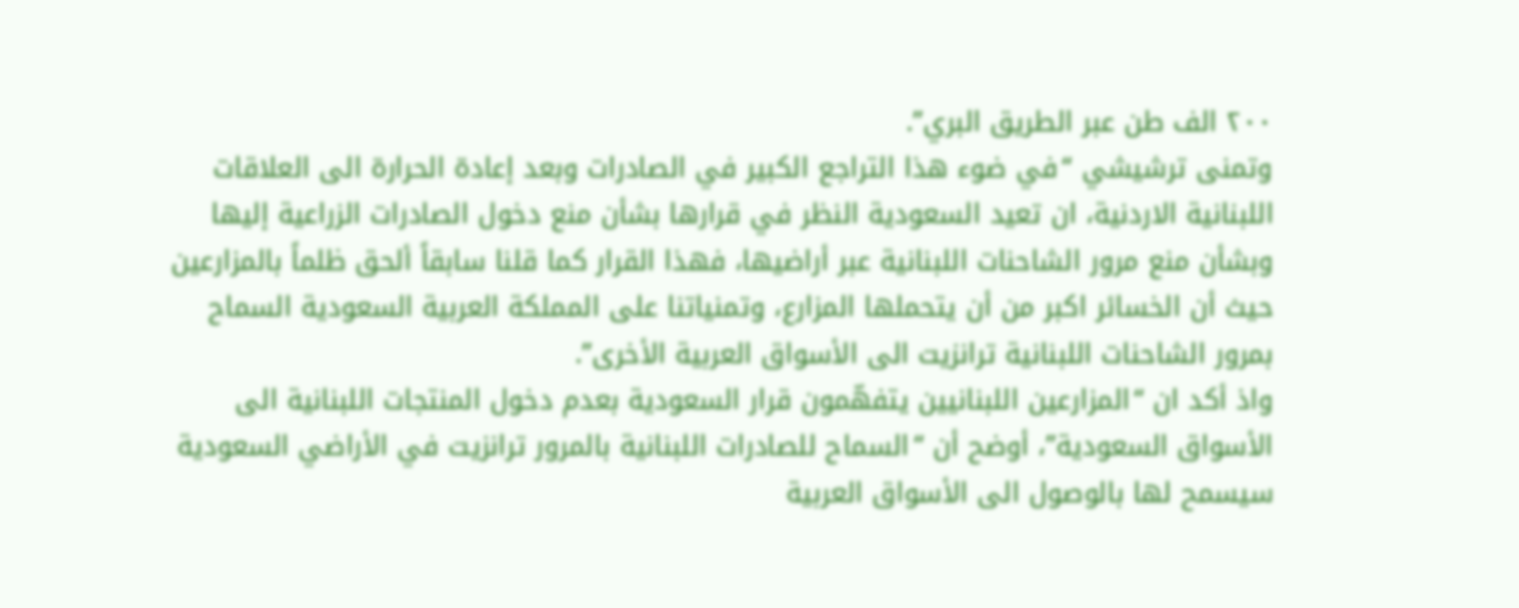٢٠٠ الف طن عبر الطريق البري”.
وتمنى ترشيشي “في ضوء هذا التراجع الكبير في الصادرات وبعد إعادة الحرارة الى العلاقات اللبنانية الاردنية، ان تعيد السعودية النظر في قرارها بشأن منع دخول الصادرات الزراعية إليها وبشأن منع مرور الشاحنات اللبنانية عبر أراضيها، فهذا القرار كما قلنا سابقاً ألحق ظلماً بالمزارعين حيث أن الخسائر اكبر من أن يتحملها المزارع، وتمنياتنا على المملكة العربية السعودية السماح بمرور الشاحنات اللبنانية ترانزيت الى الأسواق العربية الأخرى”.
واذ أكد ان “المزارعين اللبنانيين يتفهّمون قرار السعودية بعدم دخول المنتجات اللبنانية الى الأسواق السعودية”، أوضح أن “السماح للصادرات اللبنانية بالمرور ترانزيت في الأراضي السعودية سيسمح لها بالوصول الى الأسواق العربية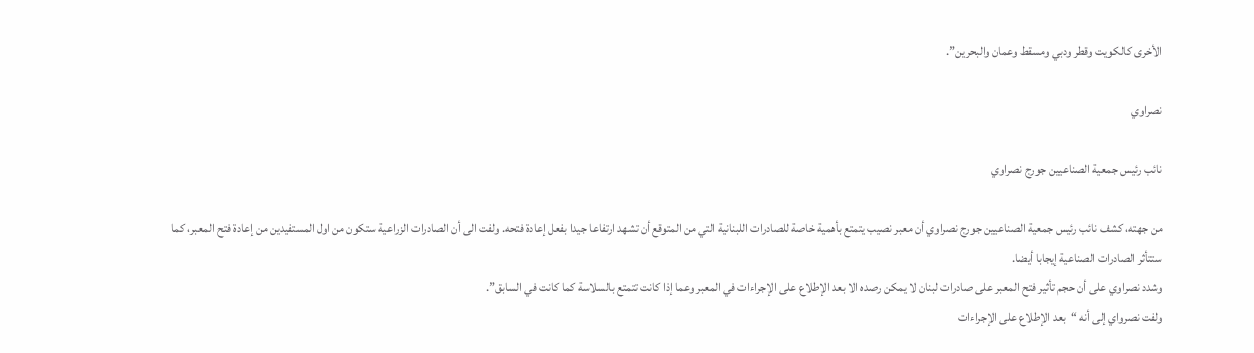الأخرى كالكويت وقطر ودبي ومسقط وعمان والبحرين”.

نصراوي

نائب رئيس جمعية الصناعيين جورج نصراوي

من جهته، كشف نائب رئيس جمعية الصناعيين جورج نصراوي أن معبر نصيب يتمتع بأهمية خاصة للصادرات اللبنانية التي من المتوقع أن تشهد ارتفاعا جيدا بفعل إعادة فتحه. ولفت الى أن الصادرات الزراعية ستكون من اول المستفيدين من إعادة فتح المعبر، كما ستتأثر الصادرات الصناعية إيجابا أيضا.
وشدد نصراوي على أن حجم تأثير فتح المعبر على صادرات لبنان لا يمكن رصده الا بعد الإطلاع على الإجراءات في المعبر وعما إذا كانت تتمتع بالسلاسة كما كانت في السابق”.
ولفت نصرواي إلى أنه “بعد الإطلاع على الإجراءات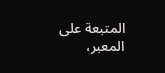المتبعة على المعبر،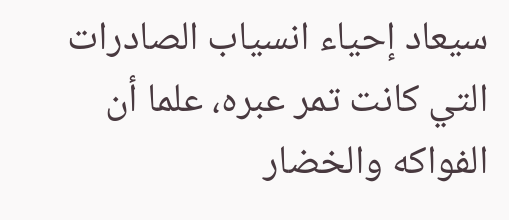سيعاد إحياء انسياب الصادرات التي كانت تمر عبره، علما أن الفواكه والخضار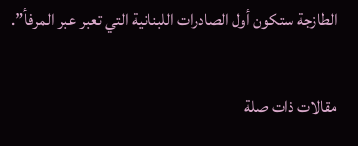الطازجة ستكون أول الصادرات اللبنانية التي تعبر عبر المرفأ”.

مقالات ذات صلة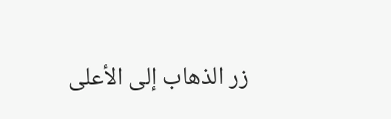زر الذهاب إلى الأعلى